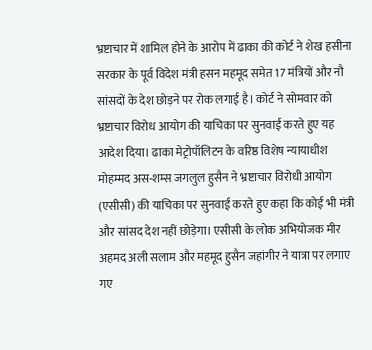भ्रष्टाचार में शामिल होने के आरोप में ढाका की कोर्ट ने शेख हसीना सरकार के पूर्व विदेश मंत्री हसन महमूद समेत 17 मंत्रियों और नौ सांसदों के देश छोड़ने पर रोक लगाई है। कोर्ट ने सोमवार को भ्रष्टाचार विरोध आयोग की याचिका पर सुनवाई करते हुए यह आदेश दिया। ढाका मेट्रोपॉलिटन के वरिष्ठ विशेष न्यायाधीश मोहम्मद अस-शम्स जगलुल हुसैन ने भ्रष्टाचार विरोधी आयोग (एसीसी) की याचिका पर सुनवाई करते हुए कहा कि कोई भी मंत्री और सांसद देश नहीं छोड़ेगा। एसीसी के लोक अभियोजक मीर अहमद अली सलाम और महमूद हुसैन जहांगीर ने यात्रा पर लगाए गए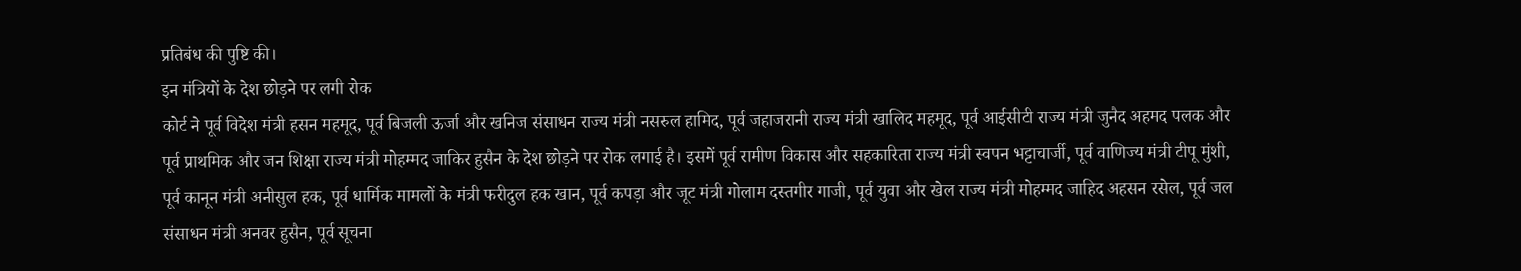प्रतिबंध की पुष्टि की।
इन मंत्रियों के देश छोड़ने पर लगी रोक
कोर्ट ने पूर्व विदेश मंत्री हसन महमूद, पूर्व बिजली ऊर्जा और खनिज संसाधन राज्य मंत्री नसरुल हामिद, पूर्व जहाजरानी राज्य मंत्री खालिद महमूद, पूर्व आईसीटी राज्य मंत्री जुनैद अहमद पलक और पूर्व प्राथमिक और जन शिक्षा राज्य मंत्री मोहम्मद जाकिर हुसैन के देश छोड़ने पर रोक लगाई है। इसमें पूर्व रामीण विकास और सहकारिता राज्य मंत्री स्वपन भट्टाचार्जी, पूर्व वाणिज्य मंत्री टीपू मुंशी, पूर्व कानून मंत्री अनीसुल हक, पूर्व धार्मिक मामलों के मंत्री फरीदुल हक खान, पूर्व कपड़ा और जूट मंत्री गोलाम दस्तगीर गाजी, पूर्व युवा और खेल राज्य मंत्री मोहम्मद जाहिद अहसन रसेल, पूर्व जल संसाधन मंत्री अनवर हुसैन, पूर्व सूचना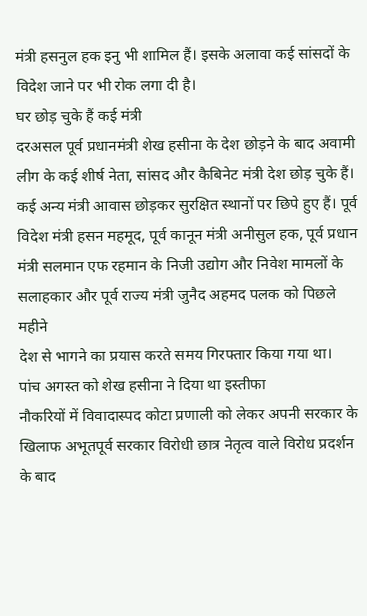मंत्री हसनुल हक इनु भी शामिल हैं। इसके अलावा कई सांसदों के विदेश जाने पर भी रोक लगा दी है।
घर छोड़ चुके हैं कई मंत्री
दरअसल पूर्व प्रधानमंत्री शेख हसीना के देश छोड़ने के बाद अवामी लीग के कई शीर्ष नेता, सांसद और कैबिनेट मंत्री देश छोड़ चुके हैं। कई अन्य मंत्री आवास छोड़कर सुरक्षित स्थानों पर छिपे हुए हैं। पूर्व विदेश मंत्री हसन महमूद, पूर्व कानून मंत्री अनीसुल हक, पूर्व प्रधान मंत्री सलमान एफ रहमान के निजी उद्योग और निवेश मामलों के सलाहकार और पूर्व राज्य मंत्री जुनैद अहमद पलक को पिछले महीने
देश से भागने का प्रयास करते समय गिरफ्तार किया गया था।
पांच अगस्त को शेख हसीना ने दिया था इस्तीफा
नौकरियों में विवादास्पद कोटा प्रणाली को लेकर अपनी सरकार के खिलाफ अभूतपूर्व सरकार विरोधी छात्र नेतृत्व वाले विरोध प्रदर्शन के बाद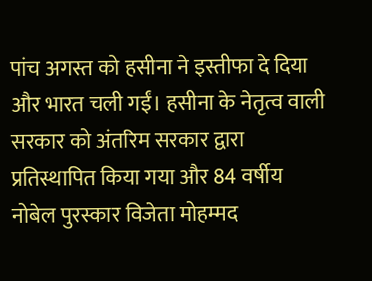पांच अगस्त को हसीना ने इस्तीफा दे दिया और भारत चली गईं। हसीना के नेतृत्व वाली सरकार को अंतरिम सरकार द्वारा प्रतिस्थापित किया गया और 84 वर्षीय नोबेल पुरस्कार विजेता मोहम्मद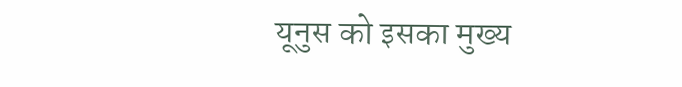यूनुस को इसका मुख्य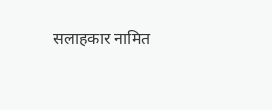सलाहकार नामित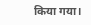किया गया।